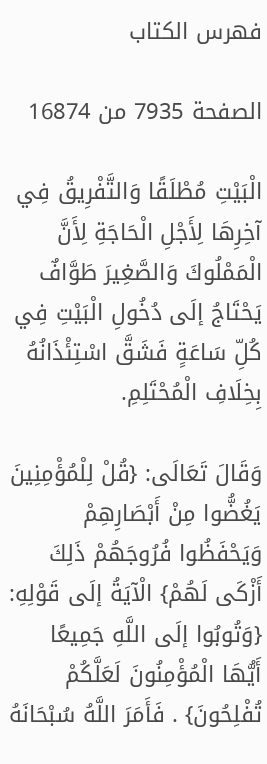فهرس الكتاب

الصفحة 7935 من 16874

الْبَيْتِ مُطْلَقًا وَالتَّفْرِيقُ فِي آخِرِهَا لِأَجْلِ الْحَاجَةِ لِأَنَّ الْمَمْلُوكَ وَالصَّغِيرَ طَوَّافٌ يَحْتَاجُ إلَى دُخُولِ الْبَيْتِ فِي كُلِّ سَاعَةٍ فَشَقَّ اسْتِئْذَانُهُ بِخِلَافِ الْمُحْتَلِمِ.

وَقَالَ تَعَالَى: {قُلْ لِلْمُؤْمِنِينَ يَغُضُّوا مِنْ أَبْصَارِهِمْ وَيَحْفَظُوا فُرُوجَهُمْ ذَلِكَ أَزْكَى لَهُمْ} الْآيَةُ إلَى قَوْلِهِ: {وَتُوبُوا إلَى اللَّهِ جَمِيعًا أَيُّهَا الْمُؤْمِنُونَ لَعَلَّكُمْ تُفْلِحُونَ} . فَأَمَرَ اللَّهُ سُبْحَانَهُ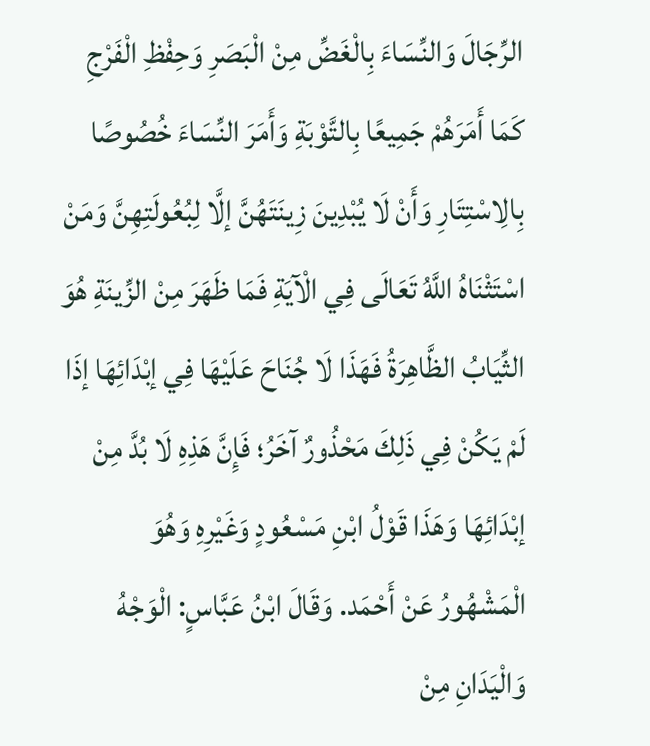الرِّجَالَ وَالنِّسَاءَ بِالْغَضِّ مِنْ الْبَصَرِ وَحِفْظِ الْفَرْجِ كَمَا أَمَرَهُمْ جَمِيعًا بِالتَّوْبَةِ وَأَمَرَ النِّسَاءَ خُصُوصًا بِالِاسْتِتَارِ وَأَنْ لَا يُبْدِينَ زِينَتَهُنَّ إلَّا لِبُعُولَتِهِنَّ وَمَنْ اسْتَثْنَاهُ اللَّهُ تَعَالَى فِي الْآيَةِ فَمَا ظَهَرَ مِنْ الزِّينَةِ هُوَ الثِّيَابُ الظَّاهِرَةُ فَهَذَا لَا جُنَاحَ عَلَيْهَا فِي إبْدَائِهَا إذَا لَمْ يَكُنْ فِي ذَلِكَ مَحْذُورٌ آخَرُ؛ فَإِنَّ هَذِهِ لَا بُدَّ مِنْ إبْدَائِهَا وَهَذَا قَوْلُ ابْنِ مَسْعُودٍ وَغَيْرِهِ وَهُوَ الْمَشْهُورُ عَنْ أَحْمَد. وَقَالَ ابْنُ عَبَّاسٍ: الْوَجْهُ وَالْيَدَانِ مِنْ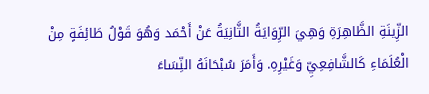الزِّينَةِ الظَّاهِرَةِ وَهِيَ الرِّوَايَةُ الثَّانِيَةُ عَنْ أَحْمَد وَهُوَ قَوْلُ طَائِفَةٍ مِنْ الْعُلَمَاءِ كَالشَّافِعِيِّ وَغَيْرِهِ. وَأَمَرَ سُبْحَانَهُ النِّسَاءَ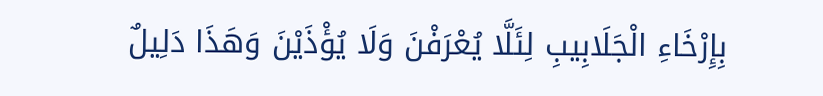بِإِرْخَاءِ الْجَلَابِيبِ لِئَلَّا يُعْرَفْنَ وَلَا يُؤْذَيْنَ وَهَذَا دَلِيلٌ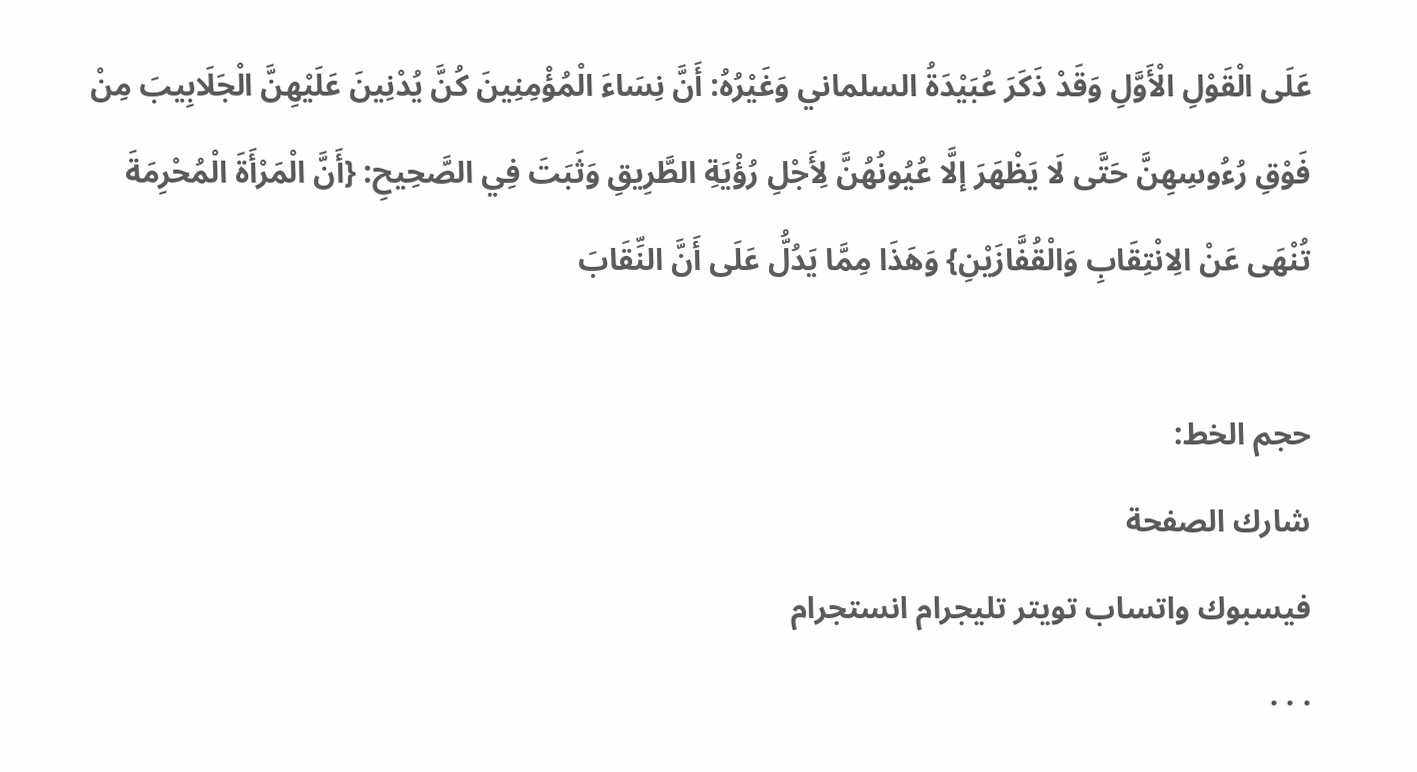عَلَى الْقَوْلِ الْأَوَّلِ وَقَدْ ذَكَرَ عُبَيْدَةُ السلماني وَغَيْرُهُ: أَنَّ نِسَاءَ الْمُؤْمِنِينَ كُنَّ يُدْنِينَ عَلَيْهِنَّ الْجَلَابِيبَ مِنْ فَوْقِ رُءُوسِهِنَّ حَتَّى لَا يَظْهَرَ إلَّا عُيُونُهُنَّ لِأَجْلِ رُؤْيَةِ الطَّرِيقِ وَثَبَتَ فِي الصَّحِيحِ: {أَنَّ الْمَرْأَةَ الْمُحْرِمَةَ تُنْهَى عَنْ الِانْتِقَابِ وَالْقُفَّازَيْنِ} وَهَذَا مِمَّا يَدُلُّ عَلَى أَنَّ النِّقَابَ

حجم الخط:
شارك الصفحة
فيسبوك واتساب تويتر تليجرام انستجرام
. . .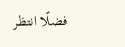فضلًا انتظر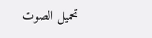تحميل الصوت